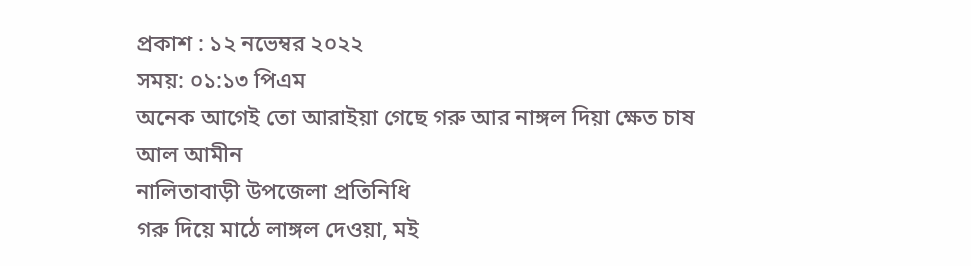প্রকাশ : ১২ নভেম্বর ২০২২
সময়: ০১:১৩ পিএম
অনেক আগেই তো আরাইয়া গেছে গরু আর নাঙ্গল দিয়া ক্ষেত চাষ
আল আমীন
নালিতাবাড়ী উপজেলা প্রতিনিধি
গরু দিয়ে মাঠে লাঙ্গল দেওয়া, মই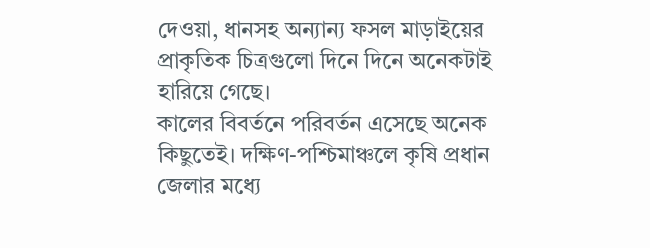দেওয়া, ধানসহ অন্যান্য ফসল মাড়াইয়ের প্রাকৃতিক চিত্রগুলো দিনে দিনে অনেকটাই হারিয়ে গেছে।
কালের বিবর্তনে পরিবর্তন এসেছে অনেক কিছুতেই। দক্ষিণ-পশ্চিমাঞ্চলে কৃষি প্রধান জেলার মধ্যে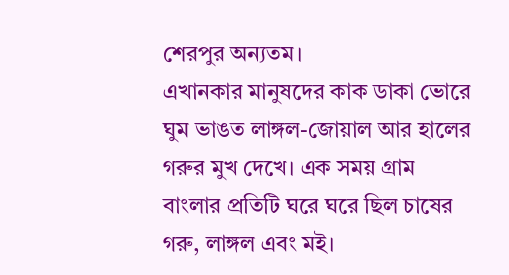শেরপুর অন্যতম।
এখানকার মানুষদের কাক ডাকা ভোরে ঘুম ভাঙত লাঙ্গল-জোয়াল আর হালের গরুর মুখ দেখে। এক সময় গ্রাম বাংলার প্রতিটি ঘরে ঘরে ছিল চাষের গরু, লাঙ্গল এবং মই।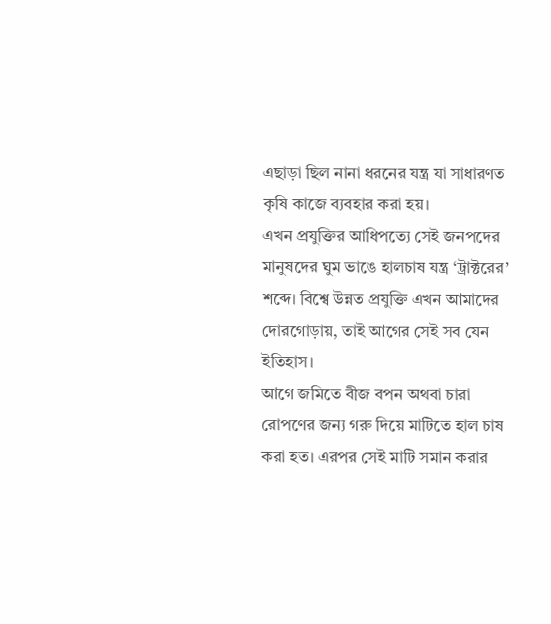এছাড়া ছিল নানা ধরনের যন্ত্র যা সাধারণত কৃষি কাজে ব্যবহার করা হয়।
এখন প্রযুক্তির আধিপত্যে সেই জনপদের মানুষদের ঘুম ভাঙে হালচাষ যন্ত্র ‘ট্রাক্টরের’ শব্দে। বিশ্বে উন্নত প্রযুক্তি এখন আমাদের দোরগোড়ায়, তাই আগের সেই সব যেন ইতিহাস।
আগে জমিতে বীজ বপন অথবা চারা রোপণের জন্য গরু দিয়ে মাটিতে হাল চাষ করা হত। এরপর সেই মাটি সমান করার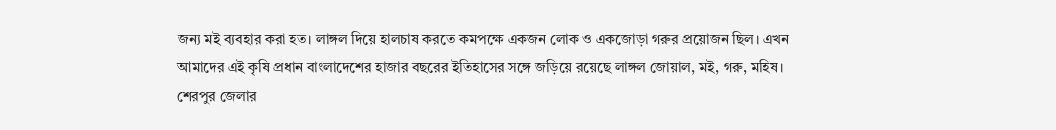জন্য মই ব্যবহার করা হত। লাঙ্গল দিয়ে হালচাষ করতে কমপক্ষে একজন লোক ও একজোড়া গরুর প্রয়োজন ছিল। এখন আমাদের এই কৃষি প্রধান বাংলাদেশের হাজার বছরের ইতিহাসের সঙ্গে জড়িয়ে রয়েছে লাঙ্গল জোয়াল, মই, গরু, মহিষ।
শেরপুর জেলার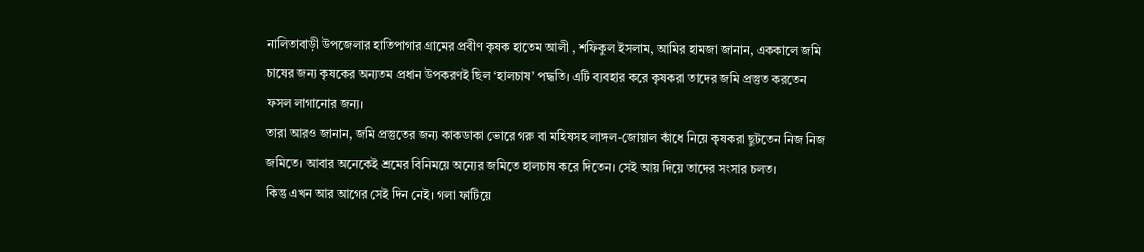নালিতাবাড়ী উপজেলার হাতিপাগার গ্রামের প্রবীণ কৃষক হাতেম আলী , শফিকুল ইসলাম, আমির হামজা জানান, এককালে জমি চাষের জন্য কৃষকের অন্যতম প্রধান উপকরণই ছিল ‘হালচাষ’ পদ্ধতি। এটি ব্যবহার করে কৃষকরা তাদের জমি প্রস্তুত করতেন ফসল লাগানোর জন্য।
তারা আরও জানান, জমি প্রস্তুতের জন্য কাকডাকা ভোরে গরু বা মহিষসহ লাঙ্গল-জোয়াল কাঁধে নিয়ে কৃষকরা ছুটতেন নিজ নিজ জমিতে। আবার অনেকেই শ্রমের বিনিময়ে অন্যের জমিতে হালচাষ করে দিতেন। সেই আয় দিয়ে তাদের সংসার চলত।
কিন্তু এখন আর আগের সেই দিন নেই। গলা ফাটিয়ে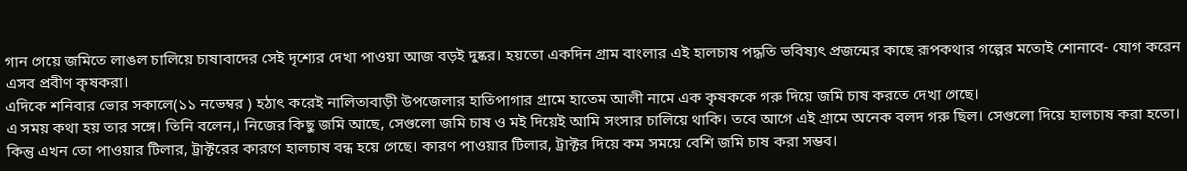গান গেয়ে জমিতে লাঙল চালিয়ে চাষাবাদের সেই দৃশ্যের দেখা পাওয়া আজ বড়ই দুষ্কর। হয়তো একদিন গ্রাম বাংলার এই হালচাষ পদ্ধতি ভবিষ্যৎ প্রজন্মের কাছে রূপকথার গল্পের মতোই শোনাবে- যোগ করেন এসব প্রবীণ কৃষকরা।
এদিকে শনিবার ভোর সকালে(১১ নভেম্বর ) হঠাৎ করেই নালিতাবাড়ী উপজেলার হাতিপাগার গ্রামে হাতেম আলী নামে এক কৃষককে গরু দিয়ে জমি চাষ করতে দেখা গেছে।
এ সময় কথা হয় তার সঙ্গে। তিনি বলেন,। নিজের কিছু জমি আছে, সেগুলো জমি চাষ ও মই দিয়েই আমি সংসার চালিয়ে থাকি। তবে আগে এই গ্রামে অনেক বলদ গরু ছিল। সেগুলো দিয়ে হালচাষ করা হতো। কিন্তু এখন তো পাওয়ার টিলার, ট্রাক্টরের কারণে হালচাষ বন্ধ হয়ে গেছে। কারণ পাওয়ার টিলার, ট্রাক্টর দিয়ে কম সময়ে বেশি জমি চাষ করা সম্ভব।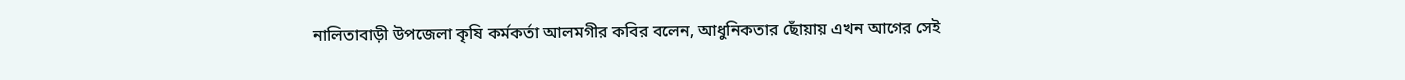নালিতাবাড়ী উপজেলা কৃষি কর্মকর্তা আলমগীর কবির বলেন, আধুনিকতার ছোঁয়ায় এখন আগের সেই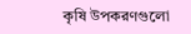কৃষি উপকরণগুলো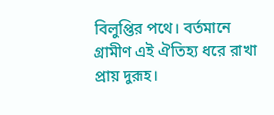বিলুপ্তির পথে। বর্তমানে গ্রামীণ এই ঐতিহ্য ধরে রাখা প্রায় দুরূহ।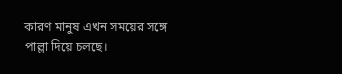কারণ মানুষ এখন সময়ের সঙ্গে পাল্লা দিয়ে চলছে।